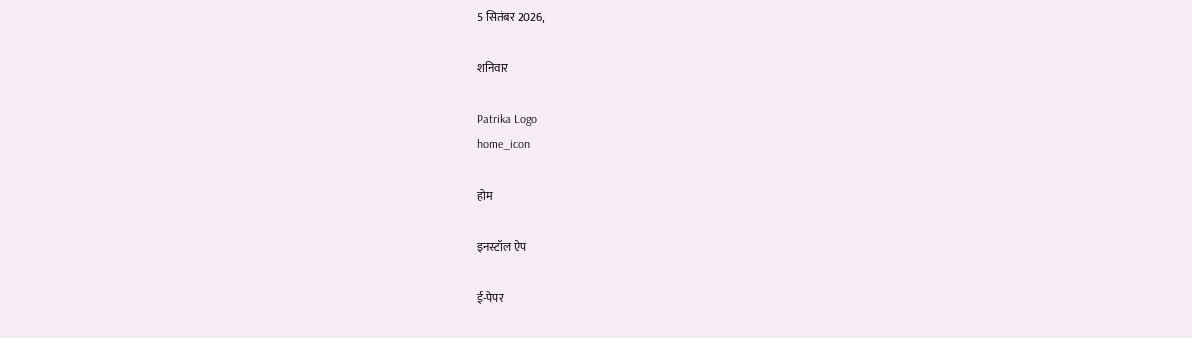5 सितंबर 2026,

शनिवार

Patrika Logo
home_icon

होम

इनस्टॉल ऐप

ई-पेपर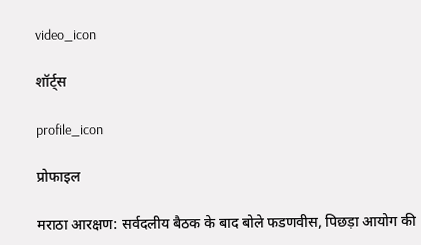video_icon

शॉर्ट्स

profile_icon

प्रोफाइल

मराठा आरक्षण: सर्वदलीय बैठक के बाद बोले फडणवीस, पिछड़ा आयोग की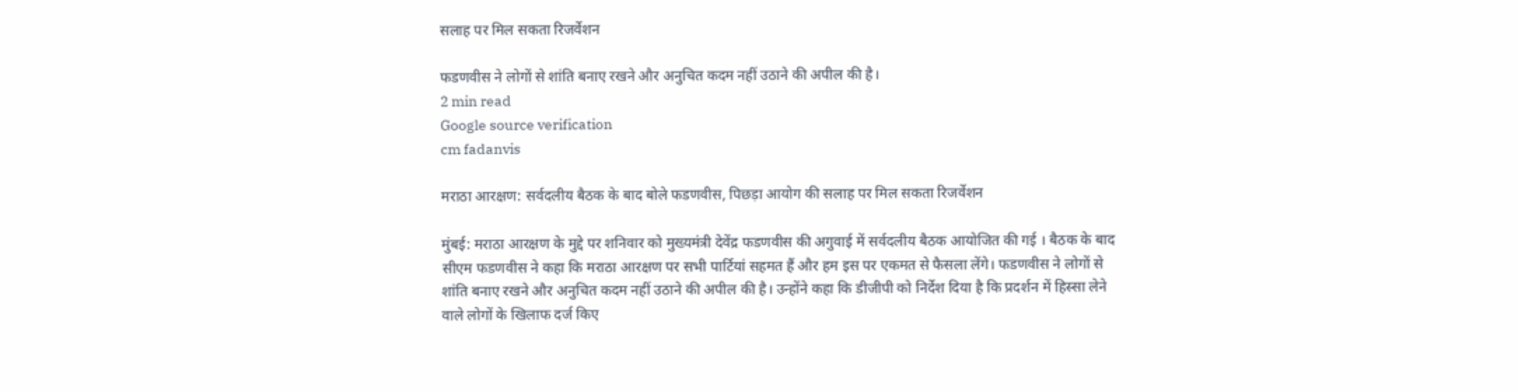सलाह पर मिल सकता रिजर्वेशन

फडणवीस ने लोगों से शांति बनाए रखने और अनुचित कदम नहीं उठाने की अपील की है।
2 min read
Google source verification
cm fadanvis

मराठा आरक्षण: सर्वदलीय बैठक के बाद बोले फडणवीस, पिछड़ा आयोग की सलाह पर मिल सकता रिजर्वेशन

मुंबई: मराठा आरक्षण के मुद्दे पर शनिवार को मुख्यमंत्री देवेंद्र फडणवीस की अगुवाई में सर्वदलीय बैठक आयोजित की गई । बैठक के बाद सीएम फडणवीस ने कहा कि मराठा आरक्षण पर सभी पार्टियां सहमत हैं और हम इस पर एकमत से फैसला लेंगे। फडणवीस ने लोगों से शांति बनाए रखने और अनुचित कदम नहीं उठाने की अपील की है। उन्होंने कहा कि डीजीपी को निर्देश दिया है कि प्रदर्शन में हिस्सा लेने वाले लोगों के खिलाफ दर्ज किए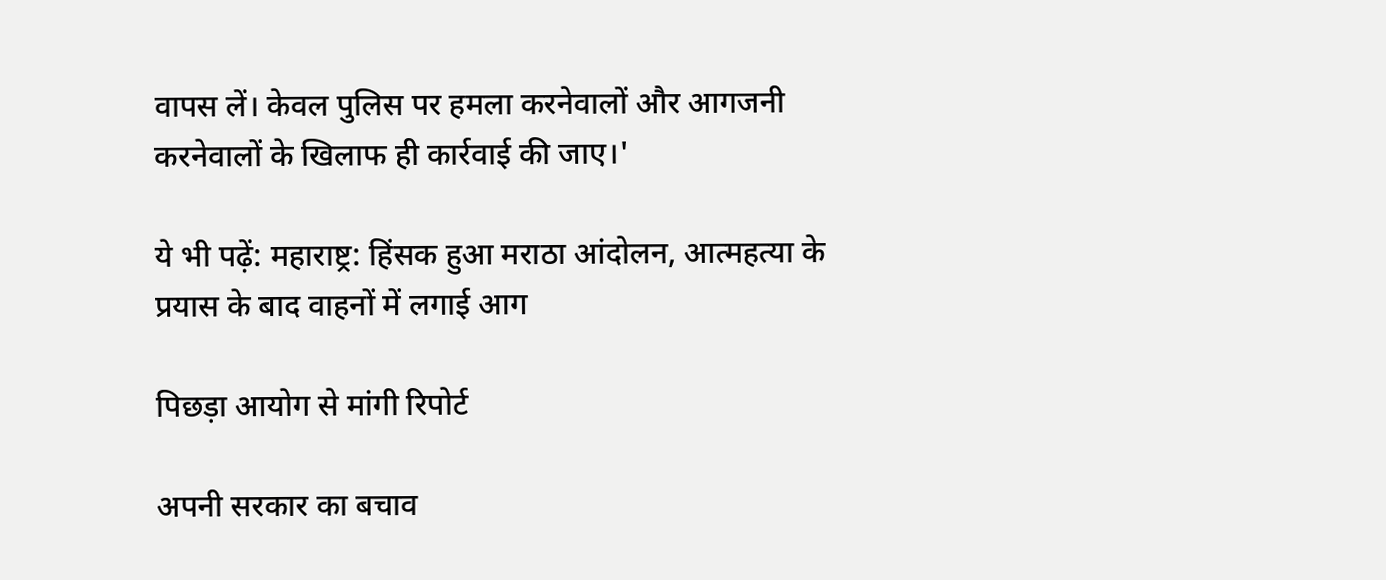वापस लें। केवल पुलिस पर हमला करनेवालों और आगजनी करनेवालों के खिलाफ ही कार्रवाई की जाए।'

ये भी पढ़ें: महाराष्ट्र: हिंसक हुआ मराठा आंदोलन, आत्महत्या के प्रयास के बाद वाहनों में लगाई आग

पिछड़ा आयोग से मांगी रिपोर्ट

अपनी सरकार का बचाव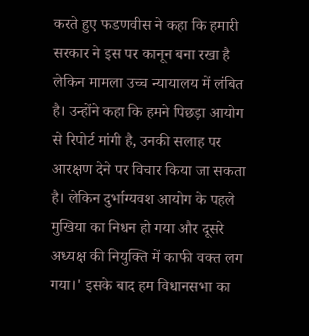करते हुए फडणवीस ने कहा कि हमारी सरकार ने इस पर कानून बना रखा है लेकिन मामला उच्च न्यायालय में लंबित है। उन्होंने कहा कि हमने पिछड़ा आयोग से रिपोर्ट मांगी है, उनकी सलाह पर आरक्षण देने पर विचार किया जा सकता है। लेकिन दुर्भाग्यवश आयोग के पहले मुखिया का निधन हो गया और दूसरे अध्यक्ष की नियुक्ति में काफी वक्त लग गया।' इसके बाद हम विधानसभा का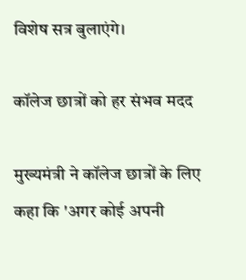विशेष सत्र बुलाएंगे।

कॉलेज छात्रों को हर संभव मदद

मुख्यमंत्री ने कॉलेज छात्रों के लिए कहा कि 'अगर कोई अपनी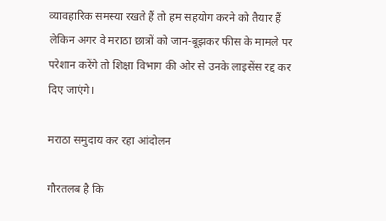व्यावहारिक समस्या रखते हैं तो हम सहयोग करने को तैयार हैं लेकिन अगर वे मराठा छात्रों को जान-बूझकर फीस के मामले पर परेशान करेंगे तो शिक्षा विभाग की ओर से उनके लाइसेंस रद्द कर दिए जाएंगे।

मराठा समुदाय कर रहा आंदोलन

गौरतलब है कि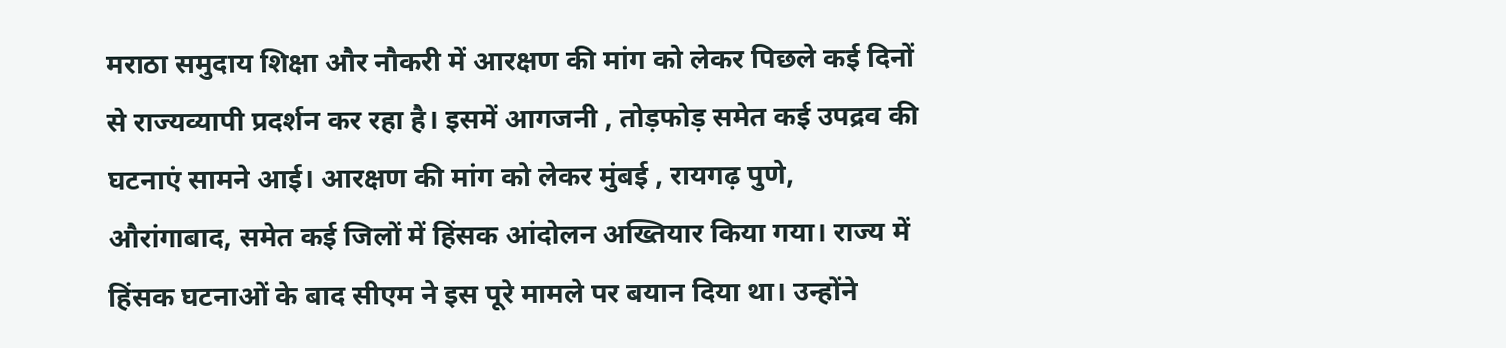मराठा समुदाय शिक्षा और नौकरी में आरक्षण की मांग को लेकर पिछले कई दिनों से राज्यव्यापी प्रदर्शन कर रहा है। इसमें आगजनी , तोड़फोड़ समेत कई उपद्रव की घटनाएं सामने आई। आरक्षण की मांग को लेकर मुंबई , रायगढ़ पुणे, औरांगाबाद, समेत कई जिलों में हिंसक आंदोलन अख्तियार किया गया। राज्य में हिंसक घटनाओं के बाद सीएम ने इस पूरे मामले पर बयान दिया था। उन्होंने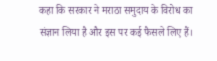कहा कि सरकार ने मराठा समुदाय के विरोध का संज्ञान लिया है और इस पर कई फैसले लिए हैं।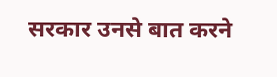सरकार उनसे बात करने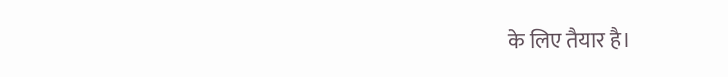के लिए तैयार है।